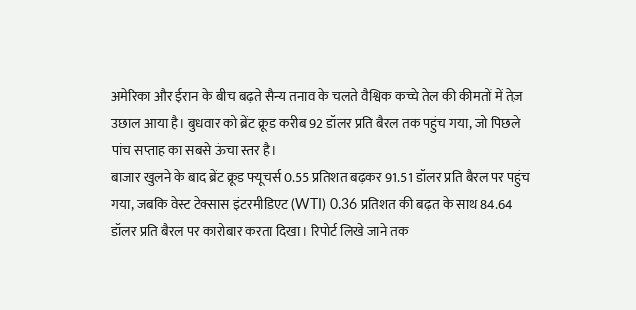अमेरिका और ईरान के बीच बढ़ते सैन्य तनाव के चलते वैश्विक कच्चे तेल की कीमतों में तेज़ उछाल आया है। बुधवार को ब्रेंट क्रूड करीब 92 डॉलर प्रति बैरल तक पहुंच गया, जो पिछले पांच सप्ताह का सबसे ऊंचा स्तर है।
बाजार खुलने के बाद ब्रेंट क्रूड फ्यूचर्स 0.55 प्रतिशत बढ़कर 91.51 डॉलर प्रति बैरल पर पहुंच गया, जबकि वेस्ट टेक्सास इंटरमीडिएट (WTI) 0.36 प्रतिशत की बढ़त के साथ 84.64 डॉलर प्रति बैरल पर कारोबार करता दिखा। रिपोर्ट लिखे जाने तक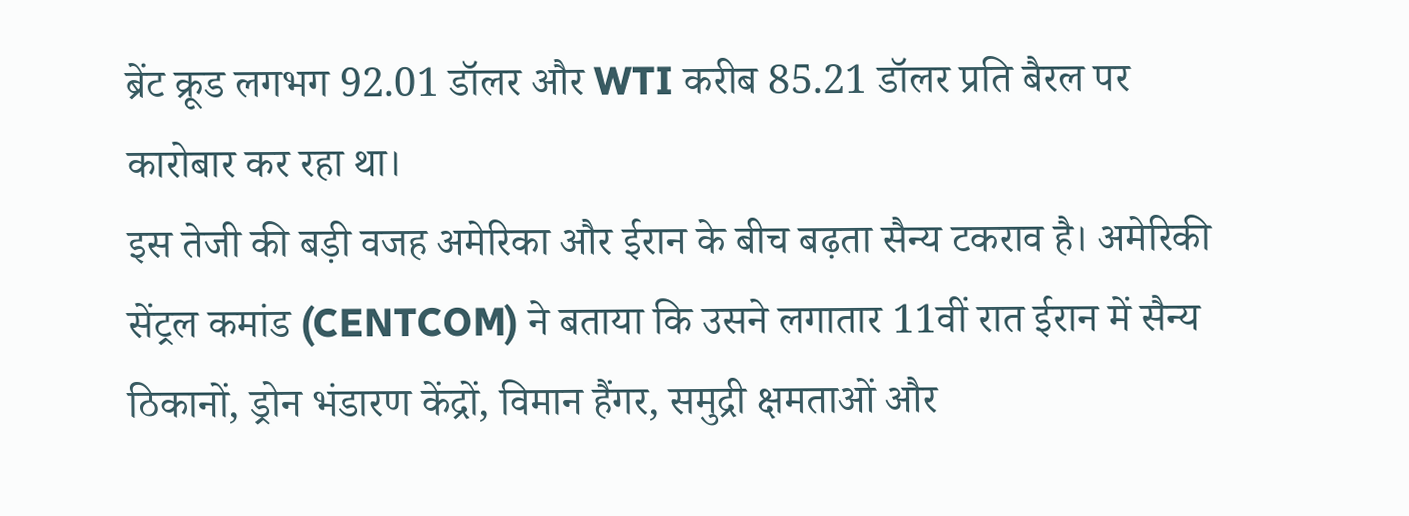ब्रेंट क्रूड लगभग 92.01 डॉलर और WTI करीब 85.21 डॉलर प्रति बैरल पर कारोबार कर रहा था।
इस तेजी की बड़ी वजह अमेरिका और ईरान के बीच बढ़ता सैन्य टकराव है। अमेरिकी सेंट्रल कमांड (CENTCOM) ने बताया कि उसने लगातार 11वीं रात ईरान में सैन्य ठिकानों, ड्रोन भंडारण केंद्रों, विमान हैंगर, समुद्री क्षमताओं और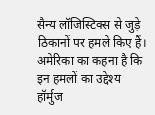सैन्य लॉजिस्टिक्स से जुड़े ठिकानों पर हमले किए हैं। अमेरिका का कहना है कि इन हमलों का उद्देश्य हॉर्मुज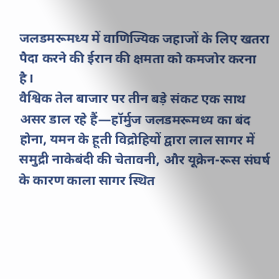जलडमरूमध्य में वाणिज्यिक जहाजों के लिए खतरा पैदा करने की ईरान की क्षमता को कमजोर करना है।
वैश्विक तेल बाजार पर तीन बड़े संकट एक साथ असर डाल रहे हैं—हॉर्मुज जलडमरूमध्य का बंद होना, यमन के हूती विद्रोहियों द्वारा लाल सागर में समुद्री नाकेबंदी की चेतावनी, और यूक्रेन-रूस संघर्ष के कारण काला सागर स्थित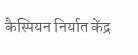कैस्पियन निर्यात केंद्र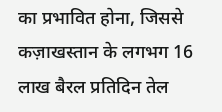का प्रभावित होना, जिससे कज़ाखस्तान के लगभग 16 लाख बैरल प्रतिदिन तेल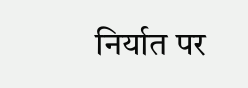निर्यात पर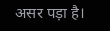असर पड़ा है।